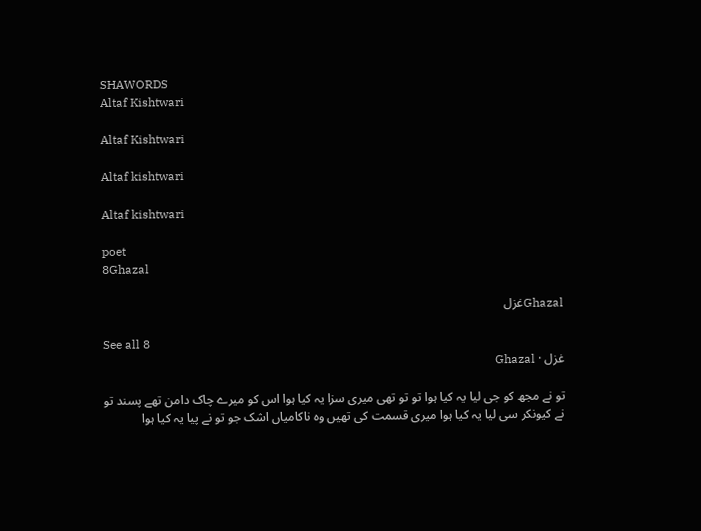SHAWORDS
Altaf Kishtwari

Altaf Kishtwari

Altaf kishtwari

Altaf kishtwari

poet
8Ghazal

Ghazalغزل

See all 8
غزل · Ghazal

تو نے مجھ کو جی لیا یہ کیا ہوا تو تو تھی میری سزا یہ کیا ہوا اس کو میرے چاک دامن تھے پسند تو نے کیونکر سی لیا یہ کیا ہوا میری قسمت کی تھیں وہ ناکامیاں اشک جو تو نے پیا یہ کیا ہوا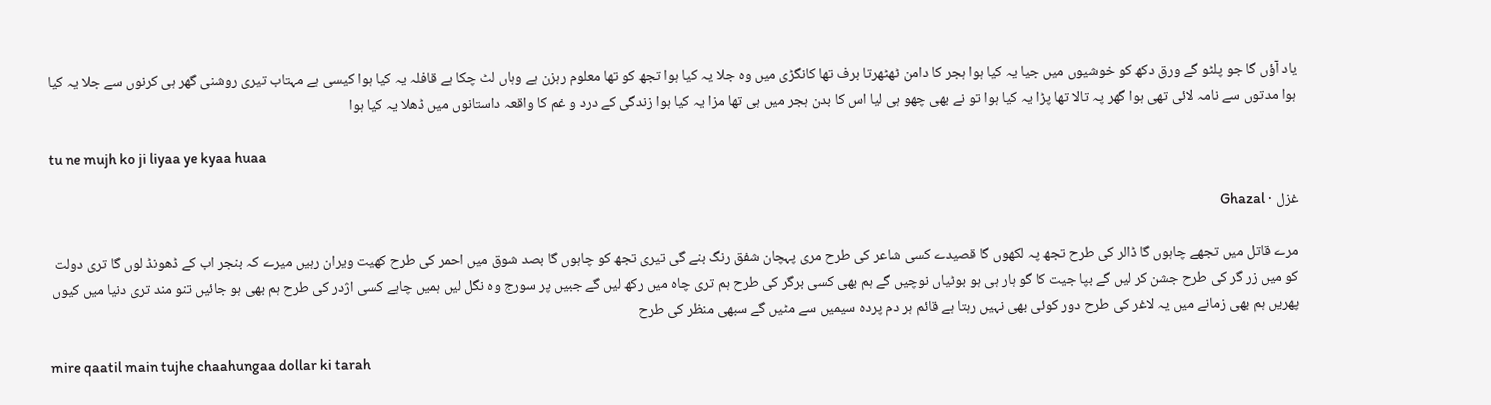یاد آؤں گا جو پلٹو گے ورق دکھ کو خوشیوں میں جیا یہ کیا ہوا ہجر کا دامن ٹھٹھرتا برف تھا کانگڑی میں وہ جلا یہ کیا ہوا تجھ کو تھا معلوم رہزن ہے وہاں لٹ چکا ہے قافلہ یہ کیا ہوا کیسی ہے مہتاب تیری روشنی گھر ہی کرنوں سے جلا یہ کیا ہوا مدتوں سے نامہ لائی تھی ہوا گھر پہ تالا تھا پڑا یہ کیا ہوا تو نے بھی چھو ہی لیا اس کا بدن ہجر میں ہی تھا مزا یہ کیا ہوا زندگی کے درد و غم کا واقعہ داستانوں میں ڈھلا یہ کیا ہوا

tu ne mujh ko ji liyaa ye kyaa huaa

غزل · Ghazal

مرے قاتل میں تجھے چاہوں گا ڈالر کی طرح تجھ پہ لکھوں گا قصیدے کسی شاعر کی طرح مری پہچان شفق رنگ بنے گی تیری تجھ کو چاہوں گا بصد شوق میں احمر کی طرح کھیت ویران رہیں میرے کہ بنجر اب کے ڈھونڈ لوں گا تری دولت کو میں زر گر کی طرح جشن کر لیں گے بپا جیت کا گو ہار ہی ہو بوٹیاں نوچیں‌ گے ہم بھی کسی برگر کی طرح ہم تری چاہ میں رکھ لیں گے جبیں پر سورج وہ نگل لیں ہمیں چاہے کسی اژدر کی طرح ہم بھی ہو جائیں تنو مند تری دنیا میں کیوں پھریں ہم بھی زمانے میں یہ لاغر کی طرح دور کوئی بھی نہیں رہتا ہے قائم ہر دم پردہ سیمیں سے مٹیں گے سبھی منظر کی طرح

mire qaatil main tujhe chaahungaa dollar ki tarah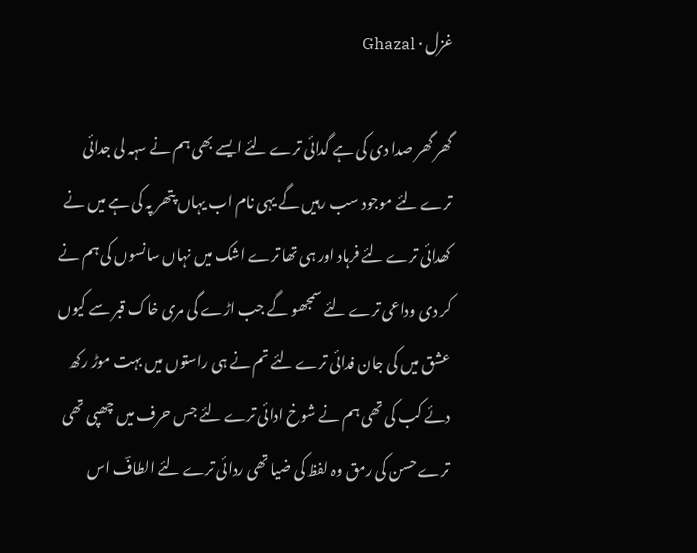غزل · Ghazal

گھر گھر صدا دی کی ہے گدائی ترے لئے ایسے بھی ہم نے سہہ لی جدائی ترے لئے موجود سب رہیں گے یہی نام اب یہاں پتھر پہ کی ہے میں نے کھدائی ترے لئے فرہاد اور ہی تھا ترے اشک میں نہاں سانسوں کی ہم نے کر دی وداعی ترے لئے سمجھو گے جب اڑے گی مری خاک قبر سے کیوں عشق میں کی جان فدائی ترے لئے تم نے ہی راستوں میں بہت موڑ رکھ دئے کب کی تھی ہم نے شوخ ادائی ترے لئے جس حرف میں چھپی تھی ترے حسن کی رمق وہ لفظ کی ضیا تھی ردائی ترے لئے الطافؔ اس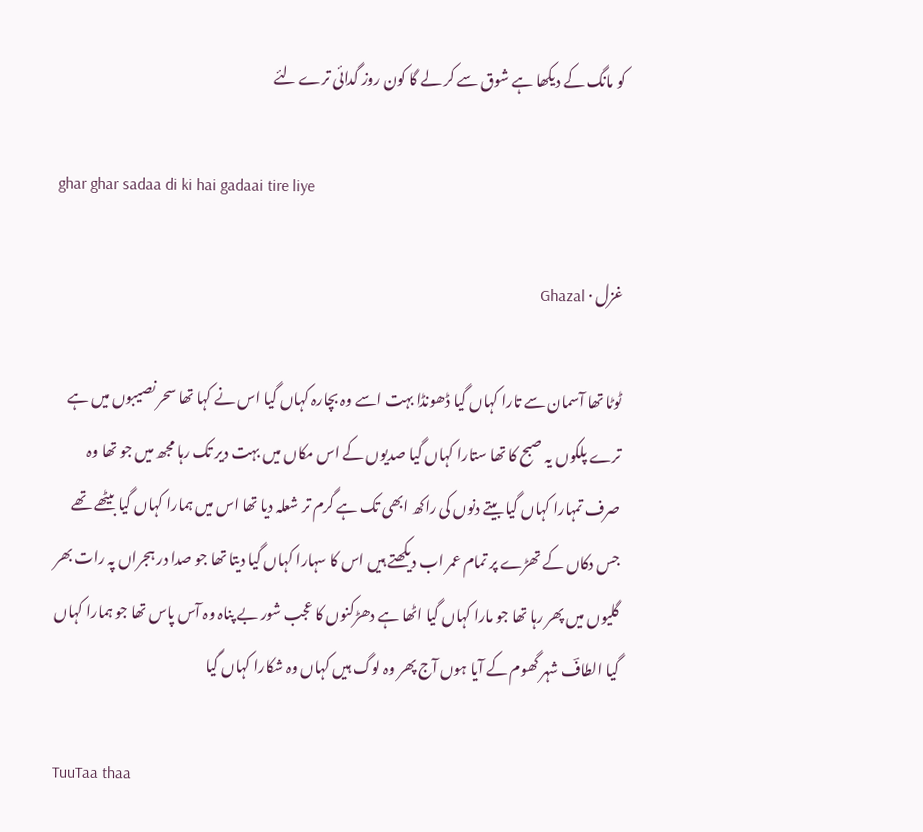کو مانگ کے دیکھا ہے شوق سے کر لے گا کون روز گدائی ترے لئے

ghar ghar sadaa di ki hai gadaai tire liye

غزل · Ghazal

ٹوٹا تھا آسمان سے تارا کہاں گیا ڈھونڈا بہت اسے وہ بچارہ کہاں گیا اس نے کہا تھا سحر نصیبوں میں ہے ترے پلکوں یہ صبح کا تھا ستارا کہاں گیا صدیوں کے اس مکاں میں بہت دیر تک رہا مجھ میں جو تھا وہ صرف تمہارا کہاں گیا بیتے دنوں کی راکھ ابھی تک ہے گرم تر شعلہ دیا تھا اس میں ہمارا کہاں گیا بیٹھے تھے جس دکاں کے تھڑے پر تمام عمر اب دیکھتے ہیں اس کا سہارا کہاں گیا دیتا تھا جو صدا در ہجراں پہ رات بھر گلیوں میں پھر رہا تھا جو مارا کہاں گیا اٹھا ہے دھڑکنوں کا عجب شور بے پناہ وہ آس پاس تھا جو ہمارا کہاں گیا الطافؔ شہر گھوم کے آیا ہوں آج پھر وہ لوگ ہیں کہاں وہ شکارا کہاں گیا

TuuTaa thaa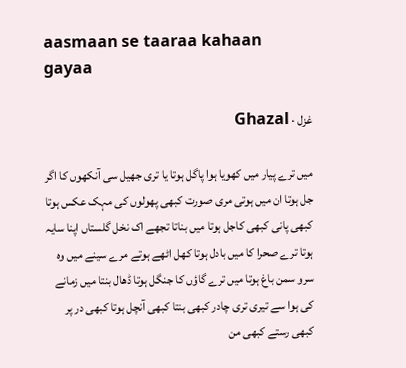aasmaan se taaraa kahaan gayaa

غزل · Ghazal

میں ترے پیار میں کھویا ہوا پاگل ہوتا یا تری جھیل سی آنکھوں كا اگر جل ہوتا ان میں ہوتی مری صورت کبھی پھولوں کی مہک عکس ہوتا کبھی پانی کبھی کاجل ہوتا میں بناتا تجھے اک نخل گلستاں اپنا سایہ ہوتا ترے صحرا کا میں بادل ہوتا کھل اٹھے ہوتے مرے سینے میں وہ سرو سمن باغ ہوتا میں ترے گاؤں کا جنگل ہوتا ڈھال بنتا میں زمانے کی ہوا سے تیری تری چادر کبھی بنتا کبھی آنچل ہوتا کبھی در پر کبھی رستے کبھی من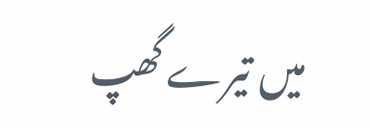میں تیرے گھپ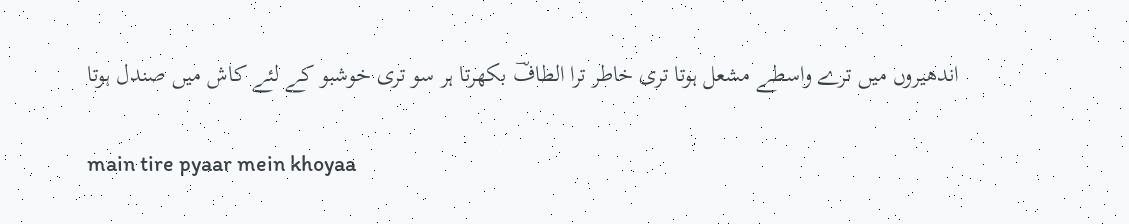اندھیروں میں ترے واسطے مشعل ہوتا تری خاطر ترا الطافؔ بکھرتا ہر سو تری خوشبو کے لئے کاش میں صندل ہوتا

main tire pyaar mein khoyaa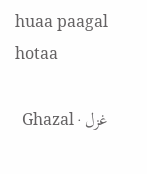huaa paagal hotaa

غزل · Ghazal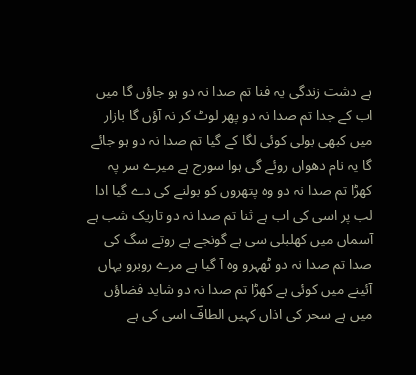ہے دشت زندگی یہ فنا تم صدا نہ دو ہو جاؤں گا میں اب کے جدا تم صدا نہ دو پھر لوٹ کر نہ آؤں گا بازار میں کبھی بولی کوئی لگا کے گیا تم صدا نہ دو ہو جائے گا یہ نام دھواں روئے گی ہوا سورج ہے میرے سر پہ کھڑا تم صدا نہ دو وہ پتھروں کو بولنے کی دے گیا ادا لب پر اسی کی اب ہے ثنا تم صدا نہ دو تاریک شب ہے آسماں میں کھلبلی سی ہے گونجے ہے روتے سگ کی صدا تم صدا نہ دو ٹھہرو وہ آ گیا ہے مرے روبرو یہاں آئینے میں کوئی ہے کھڑا تم صدا نہ دو شاید فضاؤں میں ہے سحر کی اذاں کہیں الطافؔ اسی کی ہے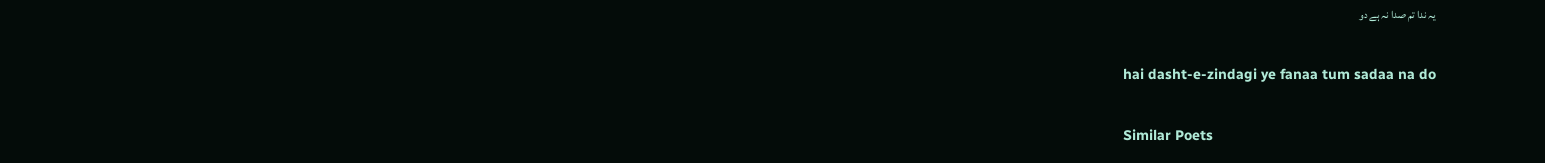یہ ندا تم صدا نہ ہے دو

hai dasht-e-zindagi ye fanaa tum sadaa na do

Similar Poets